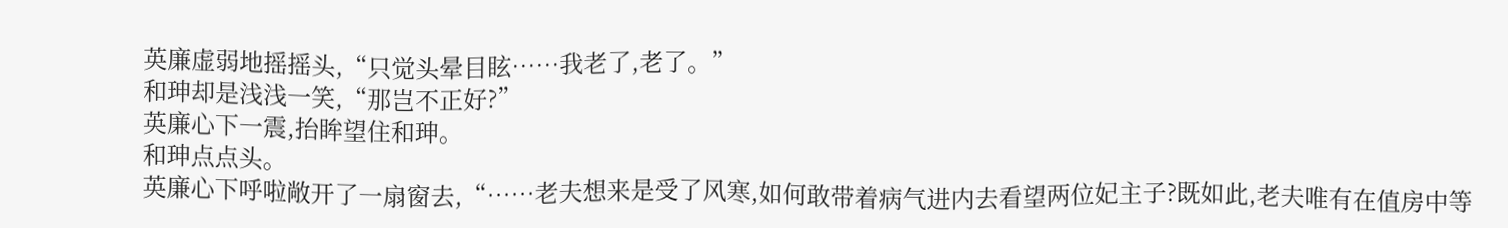英廉虚弱地摇摇头,“只觉头晕目眩……我老了,老了。”
和珅却是浅浅一笑,“那岂不正好?”
英廉心下一震,抬眸望住和珅。
和珅点点头。
英廉心下呼啦敞开了一扇窗去,“……老夫想来是受了风寒,如何敢带着病气进内去看望两位妃主子?既如此,老夫唯有在值房中等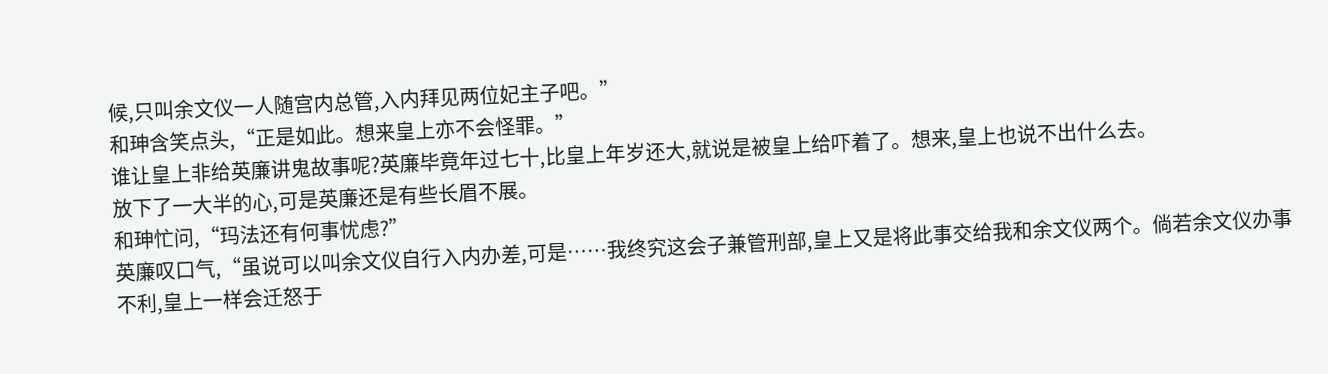候,只叫余文仪一人随宫内总管,入内拜见两位妃主子吧。”
和珅含笑点头,“正是如此。想来皇上亦不会怪罪。”
谁让皇上非给英廉讲鬼故事呢?英廉毕竟年过七十,比皇上年岁还大,就说是被皇上给吓着了。想来,皇上也说不出什么去。
放下了一大半的心,可是英廉还是有些长眉不展。
和珅忙问,“玛法还有何事忧虑?”
英廉叹口气,“虽说可以叫余文仪自行入内办差,可是……我终究这会子兼管刑部,皇上又是将此事交给我和余文仪两个。倘若余文仪办事不利,皇上一样会迁怒于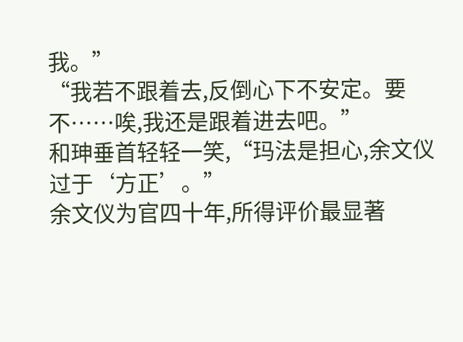我。”
“我若不跟着去,反倒心下不安定。要不……唉,我还是跟着进去吧。”
和珅垂首轻轻一笑,“玛法是担心,余文仪过于‘方正’。”
余文仪为官四十年,所得评价最显著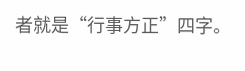者就是“行事方正”四字。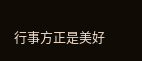行事方正是美好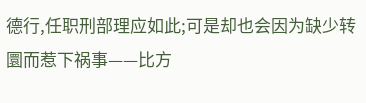德行,任职刑部理应如此;可是却也会因为缺少转圜而惹下祸事——比方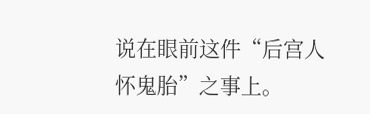说在眼前这件“后宫人怀鬼胎”之事上。